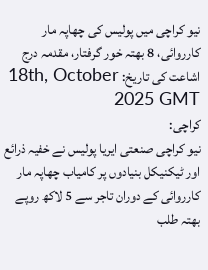نیو کراچی میں پولیس کی چھاپہ مار کارروائی، 8 بھتہ خور گرفتار، مقدمہ درج
اشاعت کی تاریخ: 18th, October 2025 GMT
کراچی:
نیو کراچی صنعتی ایریا پولیس نے خفیہ ذرائع اور ٹیکنیکل بنیادوں پر کامیاب چھاپہ مار کارروائی کے دوران تاجر سے 5 لاکھ روپے بھتہ طلب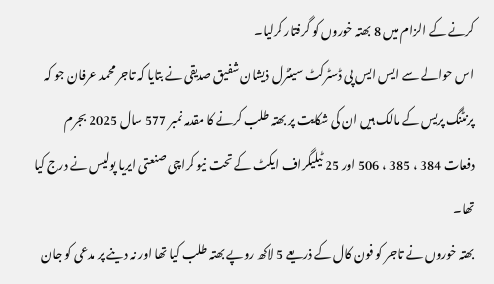کرنے کے الزام میں 8 بھتہ خوروں کو گرفتار کرلیا۔
اس حوالے سے ایس ایس پی ڈسٹرکٹ سینٹرل ذیشان شفیق صدیقی نے بتایا کہ تاجر محمد عرفان جو کہ پرنٹنگ پریس کے مالک ہیں ان کی شکایت پر بھتہ طلب کرنے کا مقدمہ نمبر 577 سال 2025 بجرم دفعات 384 ، 385 ، 506 اور 25 ٹیلیگراف ایکٹ کے تحت نیو کراچی صنعتی ایریا پولیس نے درج کیا تھا۔
بھتہ خوروں نے تاجر کو فون کال کے ذریعے 5 لاکھ روپے بھتہ طلب کیا تھا اور نہ دینے پر مدعی کو جان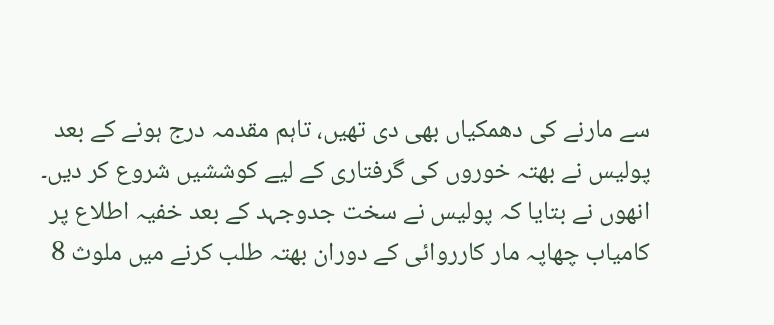سے مارنے کی دھمکیاں بھی دی تھیں، تاہم مقدمہ درج ہونے کے بعد پولیس نے بھتہ خوروں کی گرفتاری کے لیے کوششیں شروع کر دیں۔
انھوں نے بتایا کہ پولیس نے سخت جدوجہد کے بعد خفیہ اطلاع پر کامیاب چھاپہ مار کارروائی کے دوران بھتہ طلب کرنے میں ملوث 8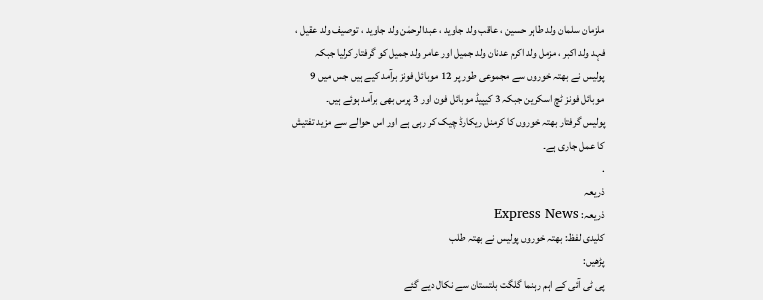ملزمان سلمان ولد طاہر حسین ، عاقب ولد جاوید ، عبدالرحمٰن ولد جاوید ، توصیف ولد عقیل ، فہد ولد اکبر ، مزمل ولد اکرم عدنان ولد جمیل اور عامر ولد جمیل کو گرفتار کرلیا جبکہ پولیس نے بھتہ خوروں سے مجموعی طور پر 12 موبائل فونز برآمد کیے ہیں جس میں 9 موبائل فونز ٹچ اسکرین جبکہ 3 کیپیڈ موبائل فون اور 3 پرس بھی برآمد ہوئے ہیں۔
پولیس گرفتار بھتہ خوروں کا کرمنل ریکارڈ چیک کر رہی ہے اور اس حوالے سے مزید تفتیش کا عمل جاری ہے۔
.
ذریعہ
ذریعہ: Express News
کلیدی لفظ: بھتہ خوروں پولیس نے بھتہ طلب
پڑھیں:
پی ٹی آئی کے اہم رہنما گلگت بلتستان سے نکال دیے گئے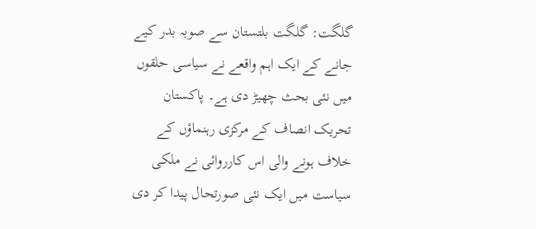گلگت: گلگت بلتستان سے صوبہ بدر کیے جانے کے ایک اہم واقعے نے سیاسی حلقوں میں نئی بحث چھیڑ دی ہے۔ پاکستان تحریک انصاف کے مرکزی رہنماؤں کے خلاف ہونے والی اس کارروائی نے ملکی سیاست میں ایک نئی صورتحال پیدا کر دی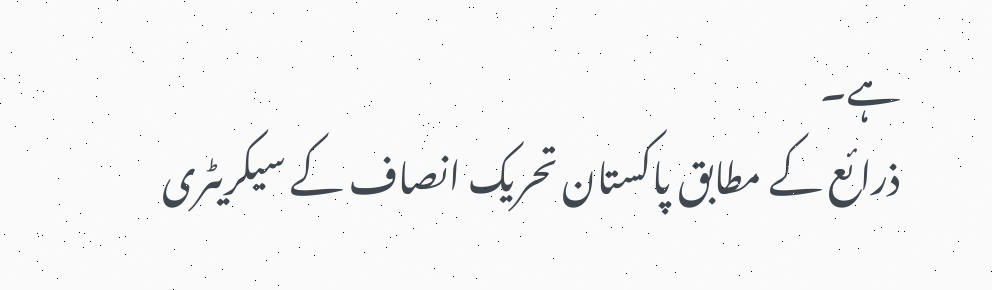ہے۔
ذرائع کے مطابق پاکستان تحریک انصاف کے سیکریٹری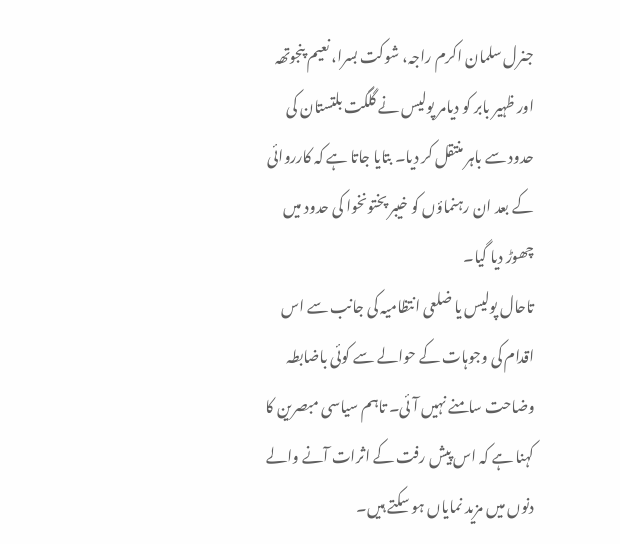جنرل سلمان اکرم راجہ، شوکت بسرا، نعیم پنجوتھہ اور ظہیر بابر کو دیامر پولیس نے گلگت بلتستان کی حدود سے باہر منتقل کر دیا۔ بتایا جاتا ہے کہ کارروائی کے بعد ان رہنماؤں کو خیبر پختونخوا کی حدود میں چھوڑ دیا گیا۔
تاحال پولیس یا ضلعی انتظامیہ کی جانب سے اس اقدام کی وجوہات کے حوالے سے کوئی باضابطہ وضاحت سامنے نہیں آئی۔ تاہم سیاسی مبصرین کا کہنا ہے کہ اس پیش رفت کے اثرات آنے والے دنوں میں مزید نمایاں ہو سکتے ہیں۔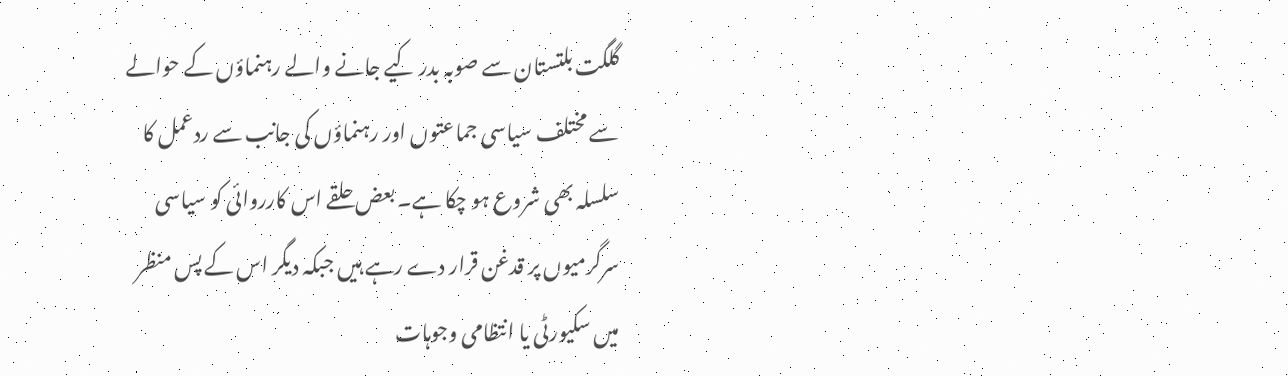گلگت بلتستان سے صوبہ بدر کیے جانے والے رہنماؤں کے حوالے سے مختلف سیاسی جماعتوں اور رہنماؤں کی جانب سے ردعمل کا سلسلہ بھی شروع ہو چکا ہے۔ بعض حلقے اس کارروائی کو سیاسی سرگرمیوں پر قدغن قرار دے رہے ہیں جبکہ دیگر اس کے پس منظر میں سکیورٹی یا انتظامی وجوہات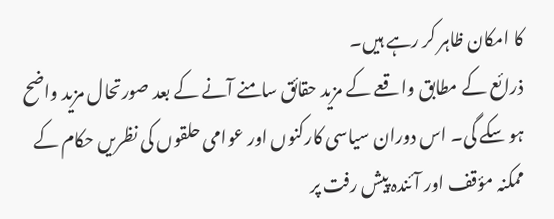کا امکان ظاہر کر رہے ہیں۔
ذرائع کے مطابق واقعے کے مزید حقائق سامنے آنے کے بعد صورتحال مزید واضح ہو سکے گی۔ اس دوران سیاسی کارکنوں اور عوامی حلقوں کی نظریں حکام کے ممکنہ مؤقف اور آئندہ پیش رفت پر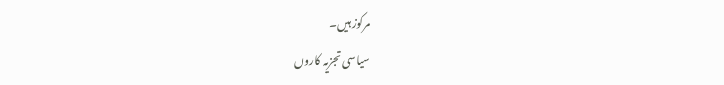مرکوز ہیں۔
سیاسی تجزیہ کاروں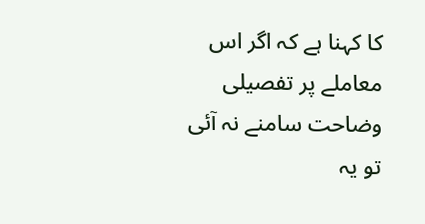کا کہنا ہے کہ اگر اس معاملے پر تفصیلی وضاحت سامنے نہ آئی تو یہ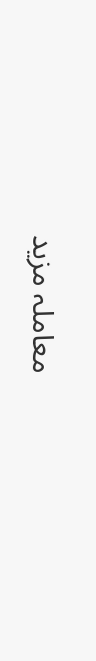معاملہ مزید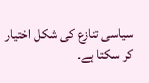سیاسی تنازع کی شکل اختیار کر سکتا ہے۔